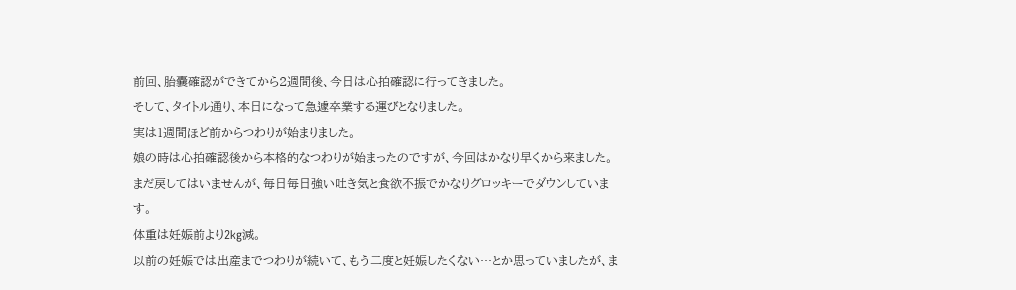前回、胎嚢確認ができてから2週間後、今日は心拍確認に行ってきました。
そして、タイトル通り、本日になって急遽卒業する運びとなりました。
実は1週間ほど前からつわりが始まりました。
娘の時は心拍確認後から本格的なつわりが始まったのですが、今回はかなり早くから来ました。
まだ戻してはいませんが、毎日毎日強い吐き気と食欲不振でかなりグロッキーでダウンしています。
体重は妊娠前より2kg減。
以前の妊娠では出産までつわりが続いて、もう二度と妊娠したくない…とか思っていましたが、ま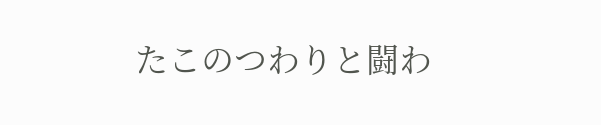たこのつわりと闘わ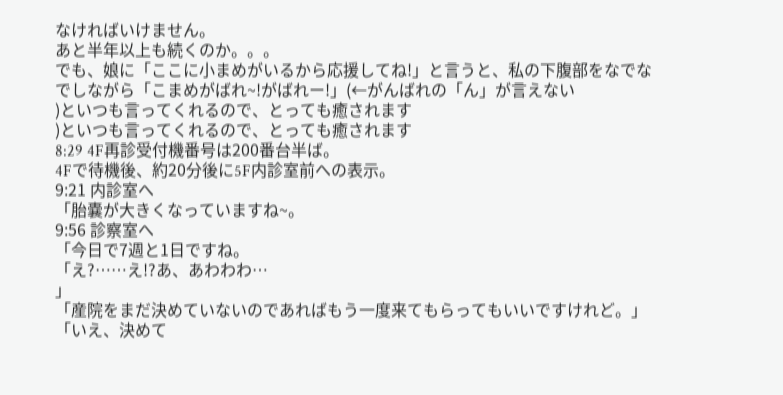なければいけません。
あと半年以上も続くのか。。。
でも、娘に「ここに小まめがいるから応援してね!」と言うと、私の下腹部をなでなでしながら「こまめがばれ~!がばれー!」(←がんばれの「ん」が言えない
)といつも言ってくれるので、とっても癒されます
)といつも言ってくれるので、とっても癒されます
8:29 4F再診受付機番号は200番台半ば。
4Fで待機後、約20分後に5F内診室前への表示。
9:21 内診室へ
「胎嚢が大きくなっていますね~。
9:56 診察室へ
「今日で7週と1日ですね。
「え?……え!?あ、あわわわ…
」
「産院をまだ決めていないのであればもう一度来てもらってもいいですけれど。」
「いえ、決めて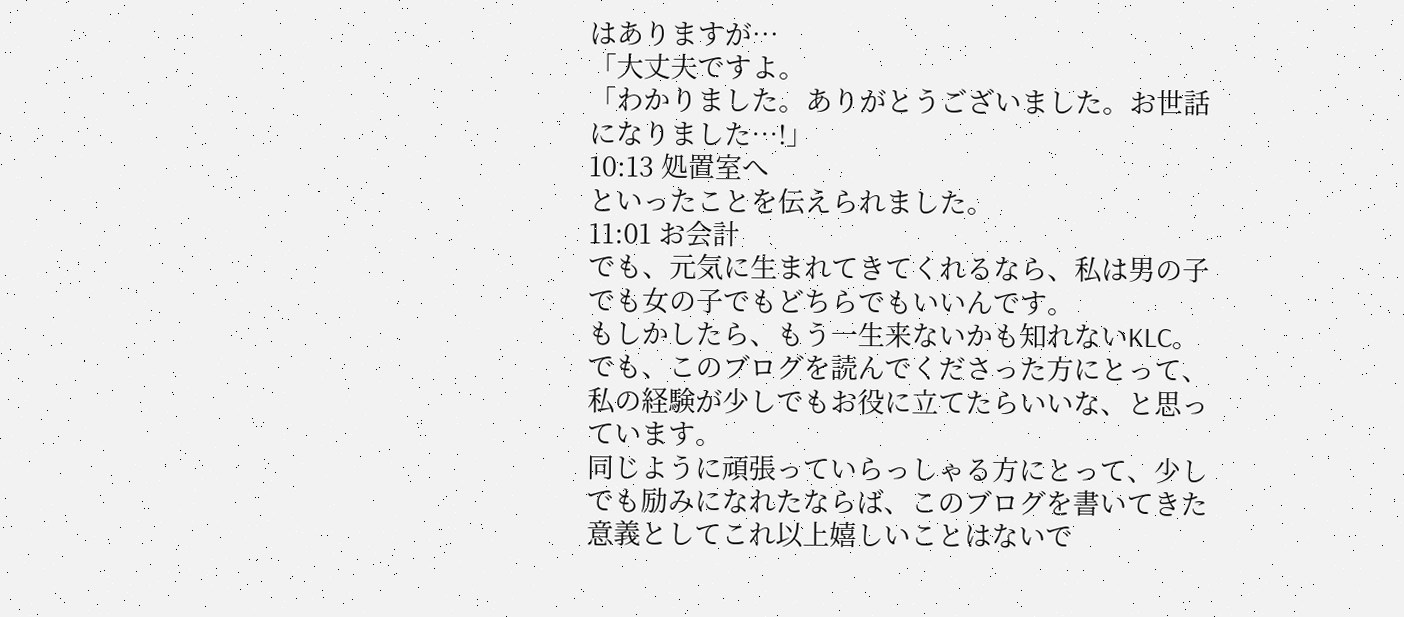はありますが…
「大丈夫ですよ。
「わかりました。ありがとうございました。お世話になりました…!」
10:13 処置室へ
といったことを伝えられました。
11:01 お会計
でも、元気に生まれてきてくれるなら、私は男の子でも女の子でもどちらでもいいんです。
もしかしたら、もう一生来ないかも知れないKLC。
でも、このブログを読んでくださった方にとって、私の経験が少しでもお役に立てたらいいな、と思っています。
同じように頑張っていらっしゃる方にとって、少しでも励みになれたならば、このブログを書いてきた意義としてこれ以上嬉しいことはないで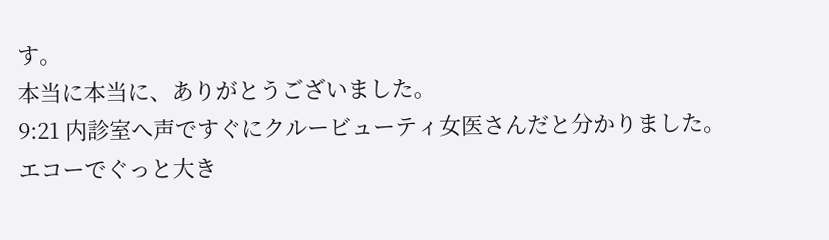す。
本当に本当に、ありがとうございました。
9:21 内診室へ声ですぐにクルービューティ女医さんだと分かりました。
エコーでぐっと大き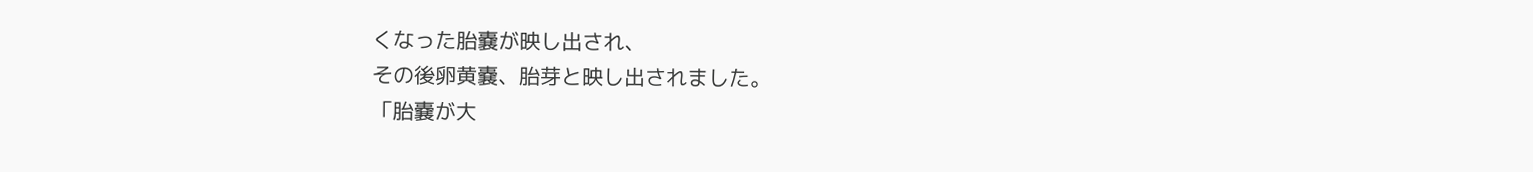くなった胎嚢が映し出され、
その後卵黄嚢、胎芽と映し出されました。
「胎嚢が大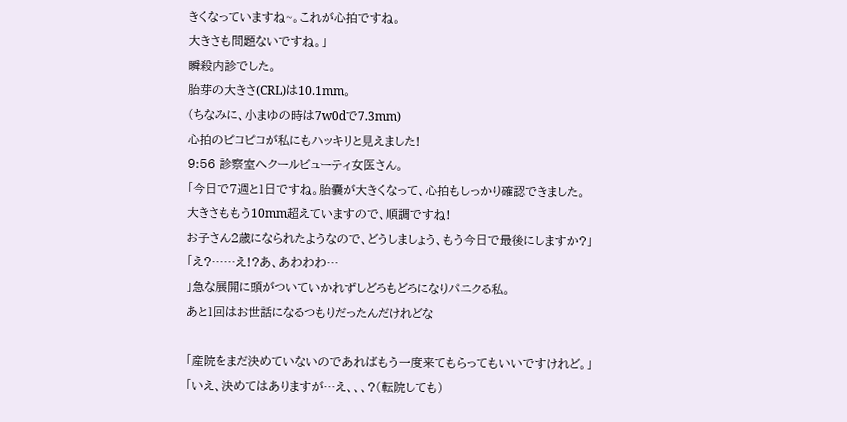きくなっていますね~。これが心拍ですね。
大きさも問題ないですね。」
瞬殺内診でした。
胎芽の大きさ(CRL)は10.1mm。
(ちなみに、小まゆの時は7w0dで7.3mm)
心拍のピコピコが私にもハッキリと見えました!
9:56 診察室へクールビューティ女医さん。
「今日で7週と1日ですね。胎嚢が大きくなって、心拍もしっかり確認できました。
大きさももう10mm超えていますので、順調ですね!
お子さん2歳になられたようなので、どうしましょう、もう今日で最後にしますか?」
「え?……え!?あ、あわわわ…
」急な展開に頭がついていかれずしどろもどろになりパニクる私。
あと1回はお世話になるつもりだったんだけれどな

「産院をまだ決めていないのであればもう一度来てもらってもいいですけれど。」
「いえ、決めてはありますが…え、、、?(転院しても)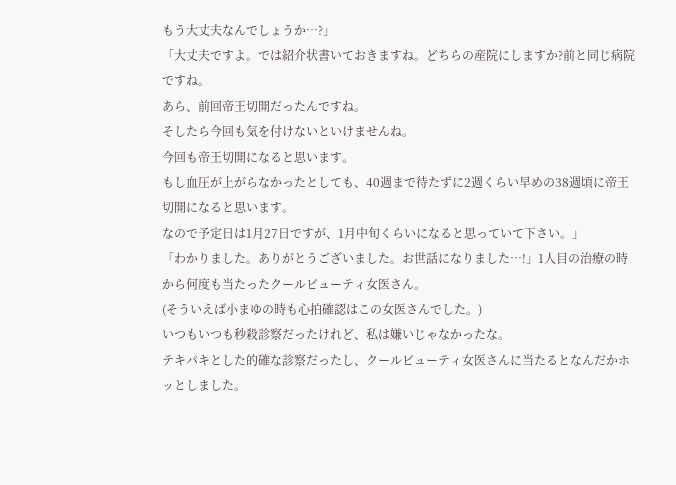もう大丈夫なんでしょうか…?」
「大丈夫ですよ。では紹介状書いておきますね。どちらの産院にしますか?前と同じ病院ですね。
あら、前回帝王切開だったんですね。
そしたら今回も気を付けないといけませんね。
今回も帝王切開になると思います。
もし血圧が上がらなかったとしても、40週まで待たずに2週くらい早めの38週頃に帝王切開になると思います。
なので予定日は1月27日ですが、1月中旬くらいになると思っていて下さい。」
「わかりました。ありがとうございました。お世話になりました…!」1人目の治療の時から何度も当たったクールビューティ女医さん。
(そういえば小まゆの時も心拍確認はこの女医さんでした。)
いつもいつも秒殺診察だったけれど、私は嫌いじゃなかったな。
テキパキとした的確な診察だったし、クールビューティ女医さんに当たるとなんだかホッとしました。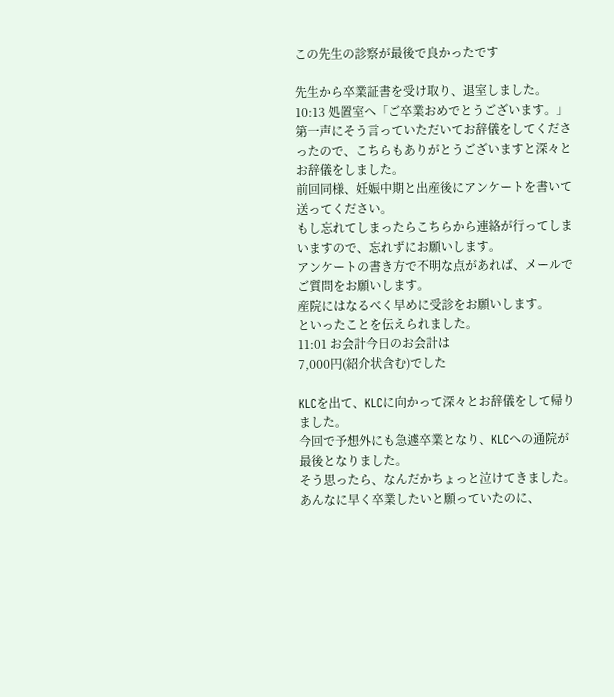この先生の診察が最後で良かったです

先生から卒業証書を受け取り、退室しました。
10:13 処置室へ「ご卒業おめでとうございます。」
第一声にそう言っていただいてお辞儀をしてくださったので、こちらもありがとうございますと深々とお辞儀をしました。
前回同様、妊娠中期と出産後にアンケートを書いて送ってください。
もし忘れてしまったらこちらから連絡が行ってしまいますので、忘れずにお願いします。
アンケートの書き方で不明な点があれば、メールでご質問をお願いします。
産院にはなるべく早めに受診をお願いします。
といったことを伝えられました。
11:01 お会計今日のお会計は
7,000円(紹介状含む)でした

KLCを出て、KLCに向かって深々とお辞儀をして帰りました。
今回で予想外にも急遽卒業となり、KLCへの通院が最後となりました。
そう思ったら、なんだかちょっと泣けてきました。
あんなに早く卒業したいと願っていたのに、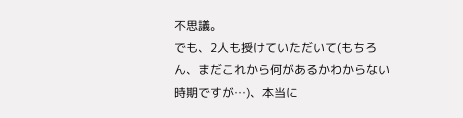不思議。
でも、2人も授けていただいて(もちろん、まだこれから何があるかわからない時期ですが…)、本当に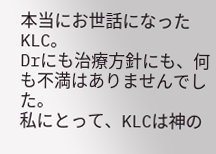本当にお世話になったKLC。
Drにも治療方針にも、何も不満はありませんでした。
私にとって、KLCは神の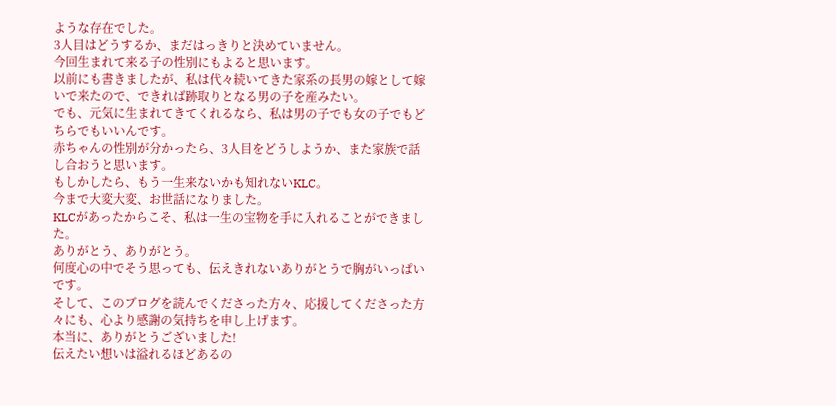ような存在でした。
3人目はどうするか、まだはっきりと決めていません。
今回生まれて来る子の性別にもよると思います。
以前にも書きましたが、私は代々続いてきた家系の長男の嫁として嫁いで来たので、できれば跡取りとなる男の子を産みたい。
でも、元気に生まれてきてくれるなら、私は男の子でも女の子でもどちらでもいいんです。
赤ちゃんの性別が分かったら、3人目をどうしようか、また家族で話し合おうと思います。
もしかしたら、もう一生来ないかも知れないKLC。
今まで大変大変、お世話になりました。
KLCがあったからこそ、私は一生の宝物を手に入れることができました。
ありがとう、ありがとう。
何度心の中でそう思っても、伝えきれないありがとうで胸がいっぱいです。
そして、このブログを読んでくださった方々、応援してくださった方々にも、心より感謝の気持ちを申し上げます。
本当に、ありがとうございました!
伝えたい想いは溢れるほどあるの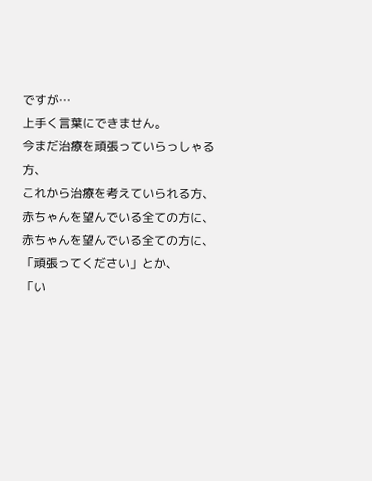ですが…
上手く言葉にできません。
今まだ治療を頑張っていらっしゃる方、
これから治療を考えていられる方、
赤ちゃんを望んでいる全ての方に、
赤ちゃんを望んでいる全ての方に、
「頑張ってください」とか、
「い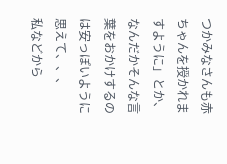つかみなさんも赤ちゃんを授かれますように」とか、
なんだかそんな言葉をおかけするのは安っぽいように思えて、、、
私などから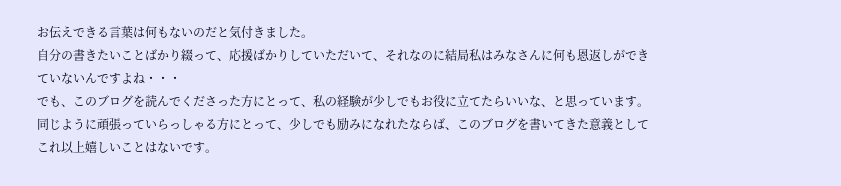お伝えできる言葉は何もないのだと気付きました。
自分の書きたいことばかり綴って、応援ばかりしていただいて、それなのに結局私はみなさんに何も恩返しができていないんですよね・・・
でも、このブログを読んでくださった方にとって、私の経験が少しでもお役に立てたらいいな、と思っています。
同じように頑張っていらっしゃる方にとって、少しでも励みになれたならば、このブログを書いてきた意義としてこれ以上嬉しいことはないです。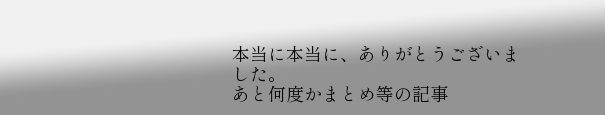本当に本当に、ありがとうございました。
あと何度かまとめ等の記事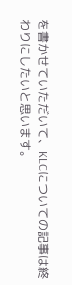を書かせていただいて、KLCについての記事は終わりにしたいと思います。